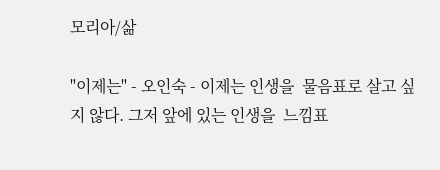모리아/삶

"이제는" - 오인숙 - 이제는 인생을  물음표로 살고 싶지 않다. 그저 앞에 있는 인생을  느낌표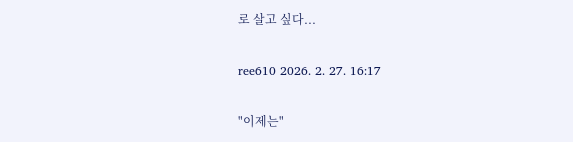로 살고 싶다...

ree610 2026. 2. 27. 16:17

"이제는"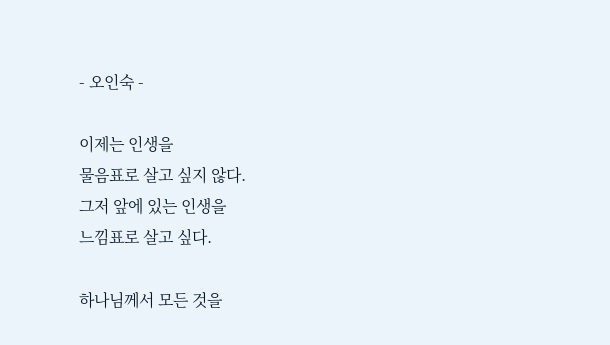- 오인숙 -

이제는 인생을
물음표로 살고 싶지 않다.
그저 앞에 있는 인생을
느낌표로 살고 싶다.

하나님께서 모든 것을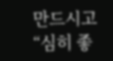만드시고
“심히 좋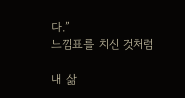다.”
느낌표를 치신 것처럼

내 삶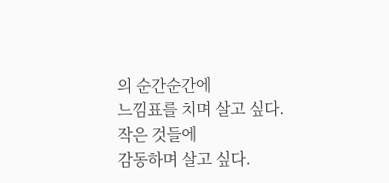의 순간순간에
느낌표를 치며 살고 싶다.
작은 것들에
감동하며 살고 싶다.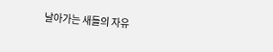날아가는 새들의 자유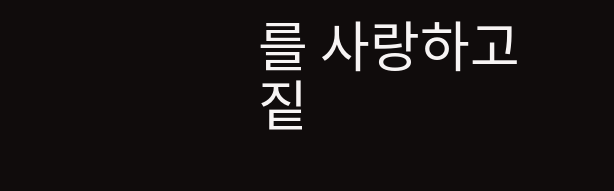를 사랑하고
짙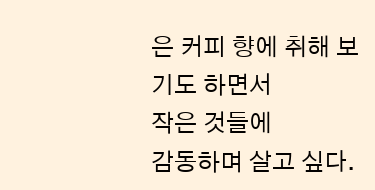은 커피 향에 취해 보기도 하면서
작은 것들에
감동하며 살고 싶다.